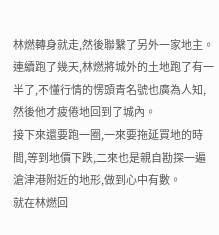林燃轉身就走,然後聯繫了另外一家地主。
連續跑了幾天,林燃將城外的土地跑了有一半了,不懂行情的愣頭青名號也廣為人知,然後他才疲倦地回到了城內。
接下來還要跑一圈,一來要拖延買地的時間,等到地價下跌,二來也是親自勘探一遍滄津港附近的地形,做到心中有數。
就在林燃回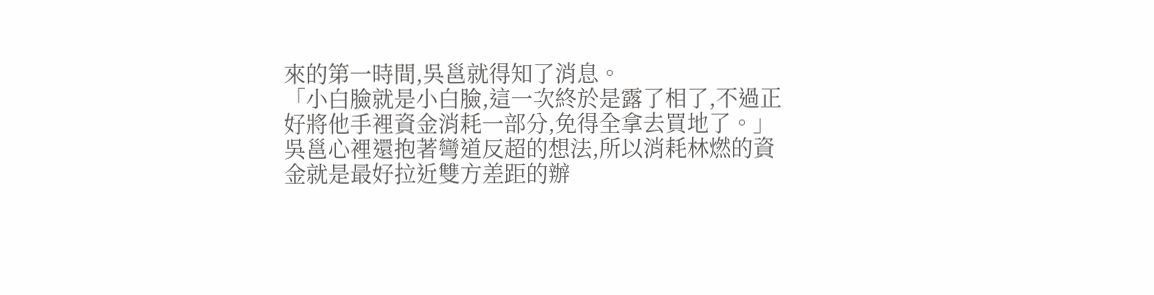來的第一時間,吳邕就得知了消息。
「小白臉就是小白臉,這一次終於是露了相了,不過正好將他手裡資金消耗一部分,免得全拿去買地了。」
吳邕心裡還抱著彎道反超的想法,所以消耗林燃的資金就是最好拉近雙方差距的辦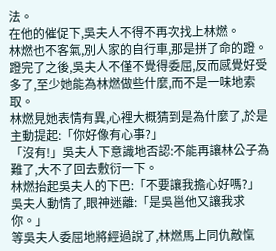法。
在他的催促下,吳夫人不得不再次找上林燃。
林燃也不客氣,別人家的自行車,那是拼了命的蹬。
蹬完了之後,吳夫人不僅不覺得委屈,反而感覺好受多了,至少她能為林燃做些什麼,而不是一味地索取。
林燃見她表情有異,心裡大概猜到是為什麼了,於是主動提起:「你好像有心事?」
「沒有!」吳夫人下意識地否認:不能再讓林公子為難了,大不了回去敷衍一下。
林燃抬起吳夫人的下巴:「不要讓我擔心好嗎?」
吳夫人動情了,眼神迷離:「是吳邕他又讓我求你。」
等吳夫人委屈地將經過說了,林燃馬上同仇敵愾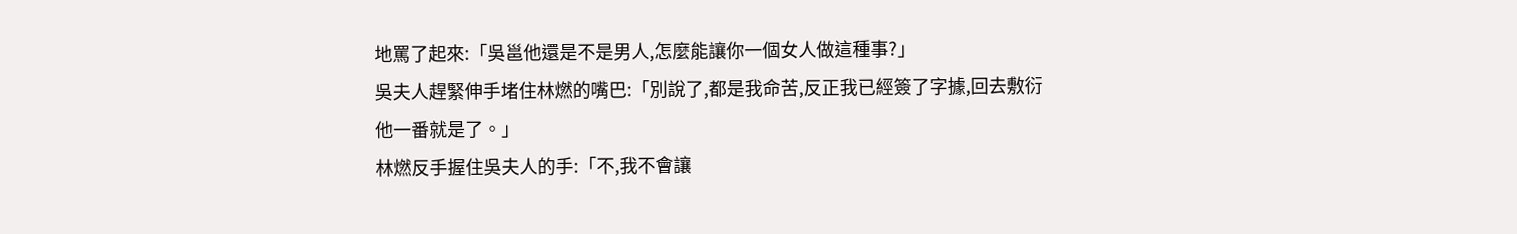地罵了起來:「吳邕他還是不是男人,怎麼能讓你一個女人做這種事?」
吳夫人趕緊伸手堵住林燃的嘴巴:「別說了,都是我命苦,反正我已經簽了字據,回去敷衍他一番就是了。」
林燃反手握住吳夫人的手:「不,我不會讓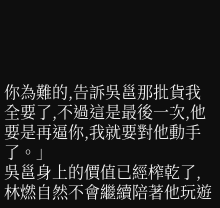你為難的,告訴吳邕那批貨我全要了,不過這是最後一次,他要是再逼你,我就要對他動手了。」
吳邕身上的價值已經榨乾了,林燃自然不會繼續陪著他玩遊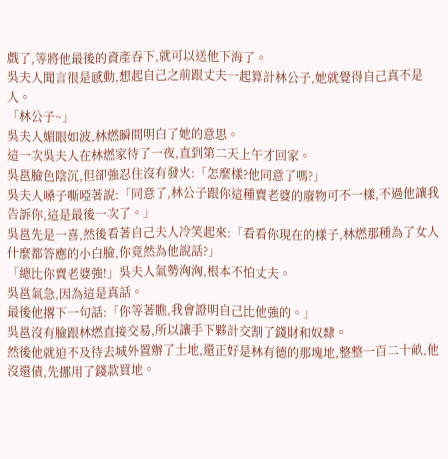戲了,等將他最後的資產吞下,就可以送他下海了。
吳夫人聞言很是感動,想起自己之前跟丈夫一起算計林公子,她就覺得自己真不是人。
「林公子~」
吳夫人媚眼如波,林燃瞬間明白了她的意思。
這一次吳夫人在林燃家待了一夜,直到第二天上午才回家。
吳邕臉色陰沉,但卻強忍住沒有發火:「怎麼樣?他同意了嗎?」
吳夫人嗓子嘶啞著說:「同意了,林公子跟你這種賣老婆的廢物可不一樣,不過他讓我告訴你,這是最後一次了。」
吳邕先是一喜,然後看著自己夫人冷笑起來:「看看你現在的樣子,林燃那種為了女人什麼都答應的小白臉,你竟然為他說話?」
「總比你賣老婆強!」吳夫人氣勢洶洶,根本不怕丈夫。
吳邕氣急,因為這是真話。
最後他撂下一句話:「你等著瞧,我會證明自己比他強的。」
吳邕沒有臉跟林燃直接交易,所以讓手下夥計交割了錢財和奴隸。
然後他就迫不及待去城外置辦了土地,還正好是林有德的那塊地,整整一百二十畝,他沒還債,先挪用了錢款買地。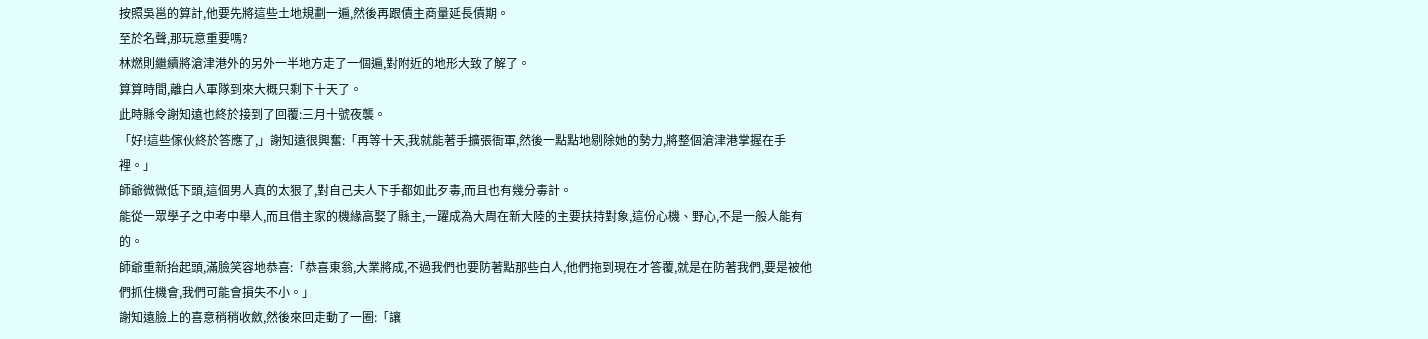按照吳邕的算計,他要先將這些土地規劃一遍,然後再跟債主商量延長債期。
至於名聲,那玩意重要嗎?
林燃則繼續將滄津港外的另外一半地方走了一個遍,對附近的地形大致了解了。
算算時間,離白人軍隊到來大概只剩下十天了。
此時縣令謝知遠也終於接到了回覆:三月十號夜襲。
「好!這些傢伙終於答應了,」謝知遠很興奮:「再等十天,我就能著手擴張衙軍,然後一點點地剔除她的勢力,將整個滄津港掌握在手裡。」
師爺微微低下頭,這個男人真的太狠了,對自己夫人下手都如此歹毒,而且也有幾分毒計。
能從一眾學子之中考中舉人,而且借主家的機緣高娶了縣主,一躍成為大周在新大陸的主要扶持對象,這份心機、野心,不是一般人能有的。
師爺重新抬起頭,滿臉笑容地恭喜:「恭喜東翁,大業將成,不過我們也要防著點那些白人,他們拖到現在才答覆,就是在防著我們,要是被他們抓住機會,我們可能會損失不小。」
謝知遠臉上的喜意稍稍收斂,然後來回走動了一圈:「讓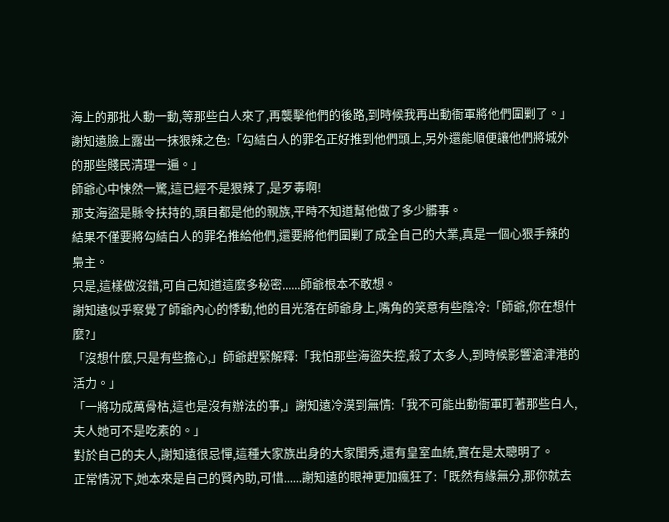海上的那批人動一動,等那些白人來了,再襲擊他們的後路,到時候我再出動衙軍將他們圍剿了。」
謝知遠臉上露出一抹狠辣之色:「勾結白人的罪名正好推到他們頭上,另外還能順便讓他們將城外的那些賤民清理一遍。」
師爺心中悚然一驚,這已經不是狠辣了,是歹毒啊!
那支海盜是縣令扶持的,頭目都是他的親族,平時不知道幫他做了多少髒事。
結果不僅要將勾結白人的罪名推給他們,還要將他們圍剿了成全自己的大業,真是一個心狠手辣的梟主。
只是,這樣做沒錯,可自己知道這麼多秘密......師爺根本不敢想。
謝知遠似乎察覺了師爺內心的悸動,他的目光落在師爺身上,嘴角的笑意有些陰冷:「師爺,你在想什麼?」
「沒想什麼,只是有些擔心,」師爺趕緊解釋:「我怕那些海盜失控,殺了太多人,到時候影響滄津港的活力。」
「一將功成萬骨枯,這也是沒有辦法的事,」謝知遠冷漠到無情:「我不可能出動衙軍盯著那些白人,夫人她可不是吃素的。」
對於自己的夫人,謝知遠很忌憚,這種大家族出身的大家閨秀,還有皇室血統,實在是太聰明了。
正常情況下,她本來是自己的賢內助,可惜......謝知遠的眼神更加瘋狂了:「既然有緣無分,那你就去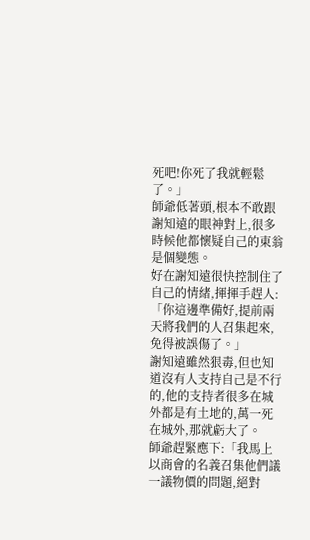死吧!你死了我就輕鬆了。」
師爺低著頭,根本不敢跟謝知遠的眼神對上,很多時候他都懷疑自己的東翁是個變態。
好在謝知遠很快控制住了自己的情緒,揮揮手趕人:「你這邊準備好,提前兩天將我們的人召集起來,免得被誤傷了。」
謝知遠雖然狠毒,但也知道沒有人支持自己是不行的,他的支持者很多在城外都是有土地的,萬一死在城外,那就虧大了。
師爺趕緊應下:「我馬上以商會的名義召集他們議一議物價的問題,絕對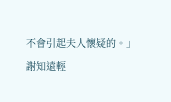不會引起夫人懷疑的。」
謝知遠輕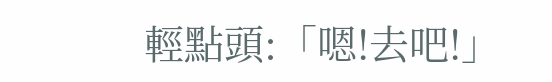輕點頭:「嗯!去吧!」